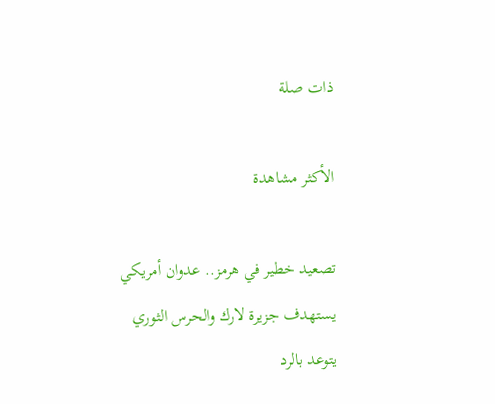ذات صلة

الأكثر مشاهدة

تصعيد خطير في هرمز.. عدوان أمريكي يستهدف جزيرة لارك والحرس الثوري يتوعد بالرد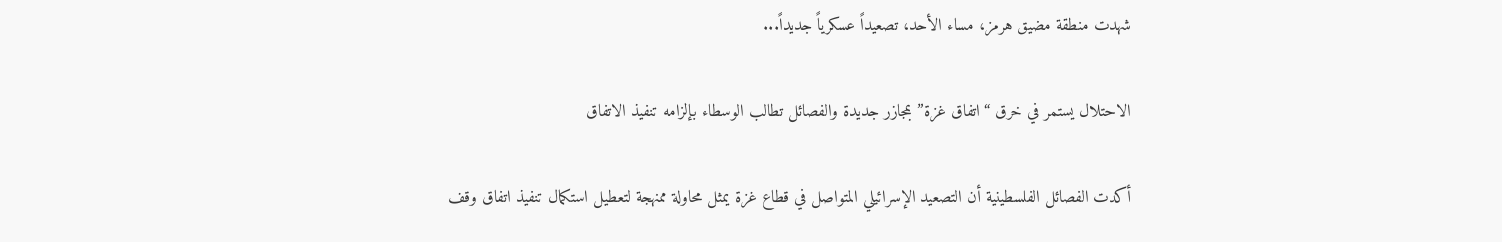شهدت منطقة مضيق هرمز، مساء الأحد، تصعيداً عسكرياً جديداً...

الاحتلال يستمر في خرق “اتفاق غزة” بمجازر جديدة والفصائل تطالب الوسطاء بإلزامه تنفيذ الاتفاق

أكدت الفصائل الفلسطينية أن التصعيد الإسرائيلي المتواصل في قطاع غزة يمثل محاولة ممنهجة لتعطيل استكمال تنفيذ اتفاق وقف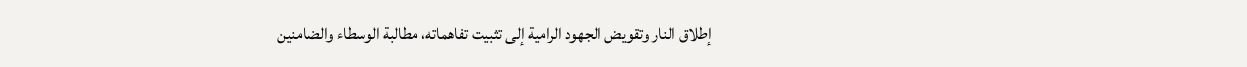إطلاق النار وتقويض الجهود الرامية إلى تثبيت تفاهماته، مطالبة الوسطاء والضامنين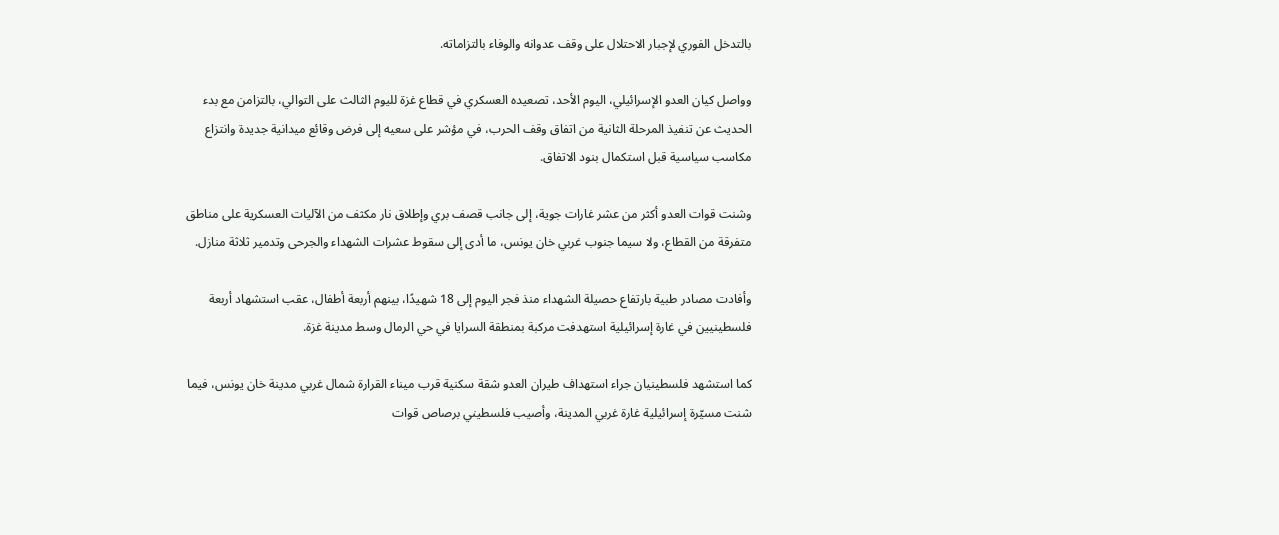بالتدخل الفوري لإجبار الاحتلال على وقف عدوانه والوفاء بالتزاماته.

وواصل كيان العدو الإسرائيلي، اليوم الأحد، تصعيده العسكري في قطاع غزة لليوم الثالث على التوالي، بالتزامن مع بدء الحديث عن تنفيذ المرحلة الثانية من اتفاق وقف الحرب، في مؤشر على سعيه إلى فرض وقائع ميدانية جديدة وانتزاع مكاسب سياسية قبل استكمال بنود الاتفاق.

وشنت قوات العدو أكثر من عشر غارات جوية، إلى جانب قصف بري وإطلاق نار مكثف من الآليات العسكرية على مناطق متفرقة من القطاع، ولا سيما جنوب غربي خان يونس، ما أدى إلى سقوط عشرات الشهداء والجرحى وتدمير ثلاثة منازل.

وأفادت مصادر طبية بارتفاع حصيلة الشهداء منذ فجر اليوم إلى 18 شهيدًا، بينهم أربعة أطفال، عقب استشهاد أربعة فلسطينيين في غارة إسرائيلية استهدفت مركبة بمنطقة السرايا في حي الرمال وسط مدينة غزة.

كما استشهد فلسطينيان جراء استهداف طيران العدو شقة سكنية قرب ميناء القرارة شمال غربي مدينة خان يونس، فيما شنت مسيّرة إسرائيلية غارة غربي المدينة، وأصيب فلسطيني برصاص قوات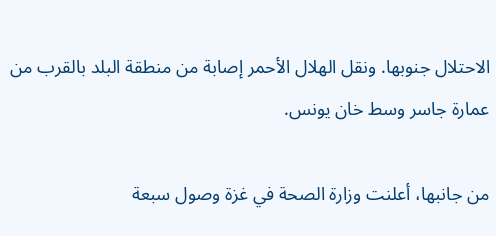الاحتلال جنوبها. ونقل الهلال الأحمر إصابة من منطقة البلد بالقرب من عمارة جاسر وسط خان يونس.

من جانبها، أعلنت وزارة الصحة في غزة وصول سبعة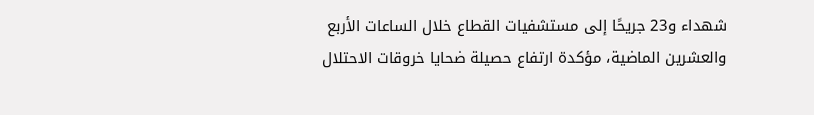شهداء و23 جريحًا إلى مستشفيات القطاع خلال الساعات الأربع والعشرين الماضية، مؤكدة ارتفاع حصيلة ضحايا خروقات الاحتلال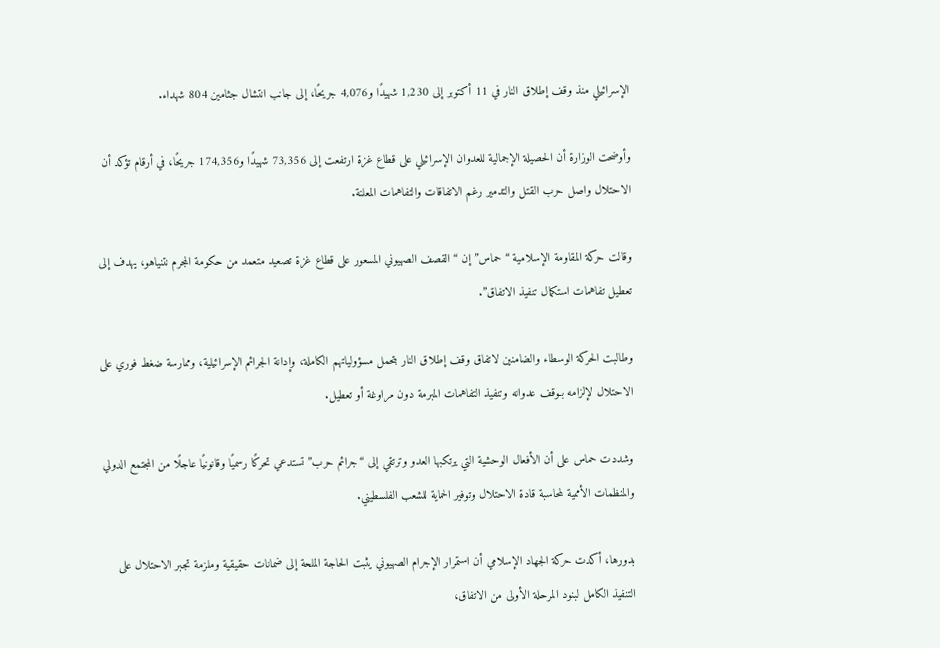الإسرائيلي منذ وقف إطلاق النار في 11 أكتوبر إلى 1,230 شهيدًا و4,076 جريحًا، إلى جانب انتشال جثامين 804 شهداء.

وأوضحت الوزارة أن الحصيلة الإجمالية للعدوان الإسرائيلي على قطاع غزة ارتفعت إلى 73,356 شهيدًا و174,356 جريحًا، في أرقام تؤكد أن الاحتلال واصل حرب القتل والتدمير رغم الاتفاقات والتفاهمات المعلنة.

وقالت حركة المقاومة الإسلامية “حماس” إن “القصف الصهيوني المسعور على قطاع غزة تصعيد متعمد من حكومة المجرم نتنياهو، يهدف إلى تعطيل تفاهمات استكمال تنفيذ الاتفاق”.

وطالبت الحركة الوسطاء والضامنين لاتفاق وقف إطلاق النار بتحمل مسؤولياتهم الكاملة، وإدانة الجرائم الإسرائيلية، وممارسة ضغط فوري على الاحتلال لإلزامه بـوقف عدوانه وتنفيذ التفاهمات المبرمة دون مراوغة أو تعطيل.

وشددت حماس على أن الأفعال الوحشية التي يرتكبها العدو وترتقي إلى “جرائم حرب” تستدعي تحركًا رسميًا وقانونيًا عاجلًا من المجتمع الدولي والمنظمات الأممية لمحاسبة قادة الاحتلال وتوفير الحماية للشعب الفلسطيني.

بدورها، أكدت حركة الجهاد الإسلامي أن استمرار الإجرام الصهيوني يثبت الحاجة الملحة إلى ضمانات حقيقية وملزمة تجبر الاحتلال على التنفيذ الكامل لبنود المرحلة الأولى من الاتفاق،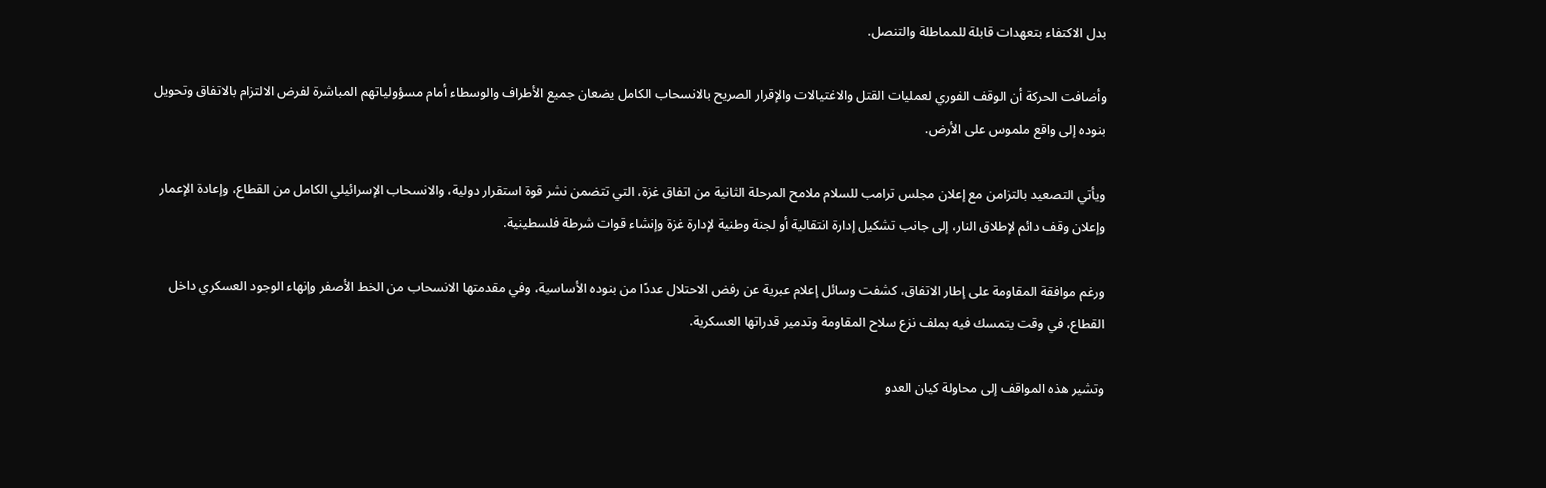بدل الاكتفاء بتعهدات قابلة للمماطلة والتنصل.

وأضافت الحركة أن الوقف الفوري لعمليات القتل والاغتيالات والإقرار الصريح بالانسحاب الكامل يضعان جميع الأطراف والوسطاء أمام مسؤولياتهم المباشرة لفرض الالتزام بالاتفاق وتحويل بنوده إلى واقع ملموس على الأرض.

ويأتي التصعيد بالتزامن مع إعلان مجلس ترامب للسلام ملامح المرحلة الثانية من اتفاق غزة، التي تتضمن نشر قوة استقرار دولية، والانسحاب الإسرائيلي الكامل من القطاع، وإعادة الإعمار وإعلان وقف دائم لإطلاق النار، إلى جانب تشكيل إدارة انتقالية أو لجنة وطنية لإدارة غزة وإنشاء قوات شرطة فلسطينية.

ورغم موافقة المقاومة على إطار الاتفاق، كشفت وسائل إعلام عبرية عن رفض الاحتلال عددًا من بنوده الأساسية، وفي مقدمتها الانسحاب من الخط الأصفر وإنهاء الوجود العسكري داخل القطاع، في وقت يتمسك فيه بملف نزع سلاح المقاومة وتدمير قدراتها العسكرية.

وتشير هذه المواقف إلى محاولة كيان العدو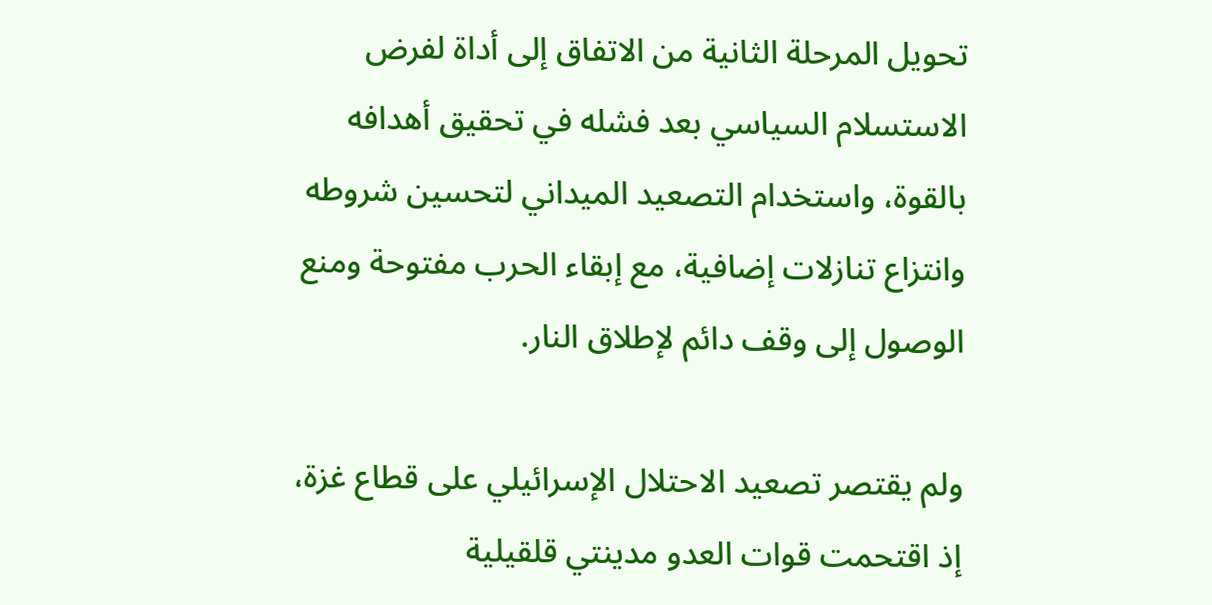تحويل المرحلة الثانية من الاتفاق إلى أداة لفرض الاستسلام السياسي بعد فشله في تحقيق أهدافه بالقوة، واستخدام التصعيد الميداني لتحسين شروطه وانتزاع تنازلات إضافية، مع إبقاء الحرب مفتوحة ومنع الوصول إلى وقف دائم لإطلاق النار.

ولم يقتصر تصعيد الاحتلال الإسرائيلي على قطاع غزة، إذ اقتحمت قوات العدو مدينتي قلقيلية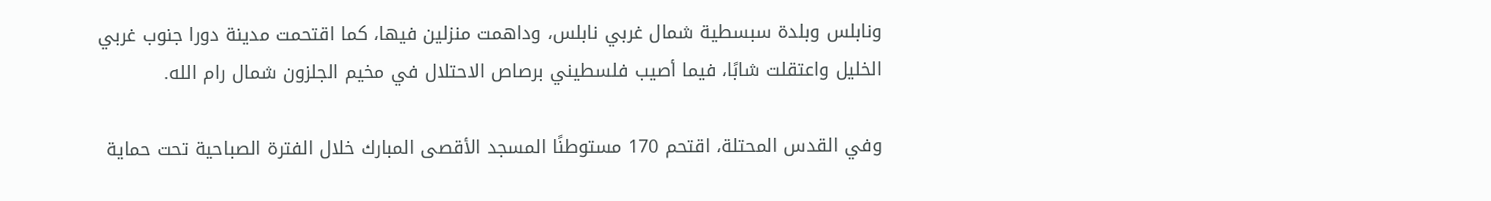ونابلس وبلدة سبسطية شمال غربي نابلس، وداهمت منزلين فيها، كما اقتحمت مدينة دورا جنوب غربي الخليل واعتقلت شابًا، فيما أصيب فلسطيني برصاص الاحتلال في مخيم الجلزون شمال رام الله.

وفي القدس المحتلة، اقتحم 170 مستوطنًا المسجد الأقصى المبارك خلال الفترة الصباحية تحت حماية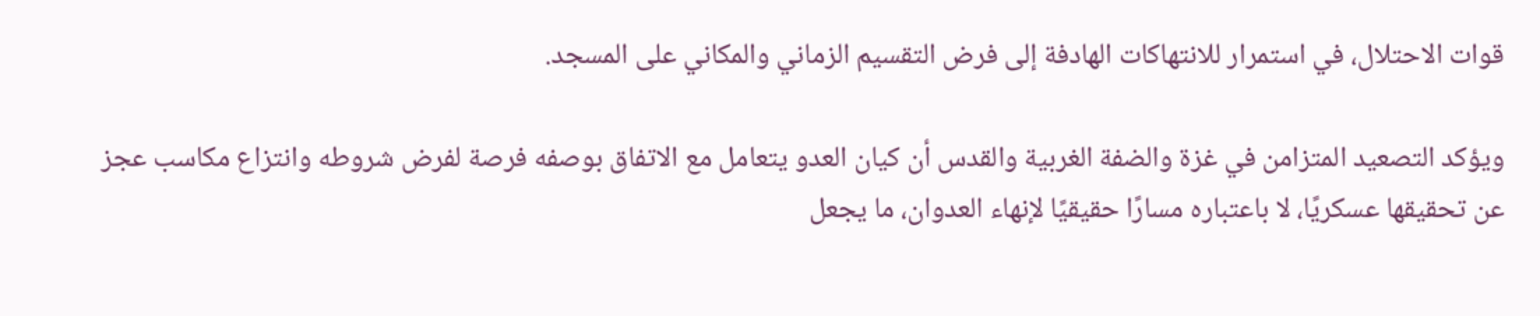قوات الاحتلال، في استمرار للانتهاكات الهادفة إلى فرض التقسيم الزماني والمكاني على المسجد.

ويؤكد التصعيد المتزامن في غزة والضفة الغربية والقدس أن كيان العدو يتعامل مع الاتفاق بوصفه فرصة لفرض شروطه وانتزاع مكاسب عجز عن تحقيقها عسكريًا، لا باعتباره مسارًا حقيقيًا لإنهاء العدوان، ما يجعل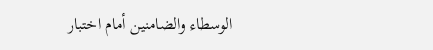الوسطاء والضامنين أمام اختبار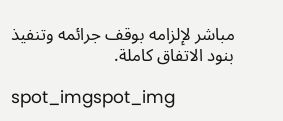مباشر لإلزامه بوقف جرائمه وتنفيذ بنود الاتفاق كاملة.

spot_imgspot_img